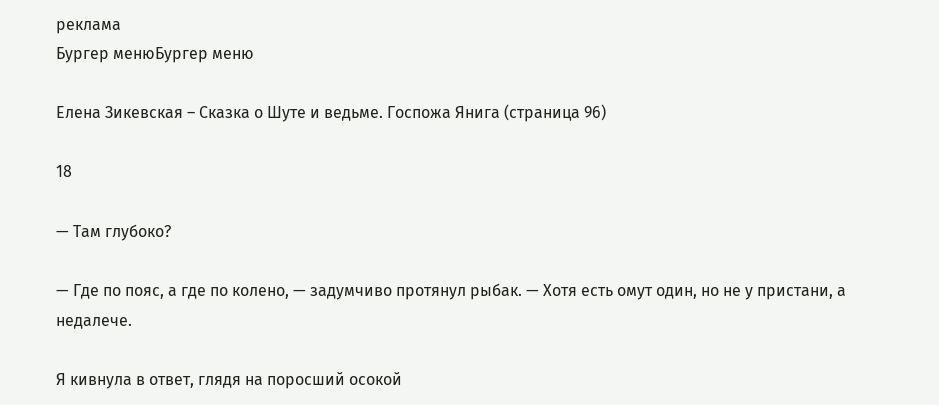реклама
Бургер менюБургер меню

Елена Зикевская – Сказка о Шуте и ведьме. Госпожа Янига (страница 96)

18

— Там глубоко?

— Где по пояс, а где по колено, — задумчиво протянул рыбак. — Хотя есть омут один, но не у пристани, а недалече.

Я кивнула в ответ, глядя на поросший осокой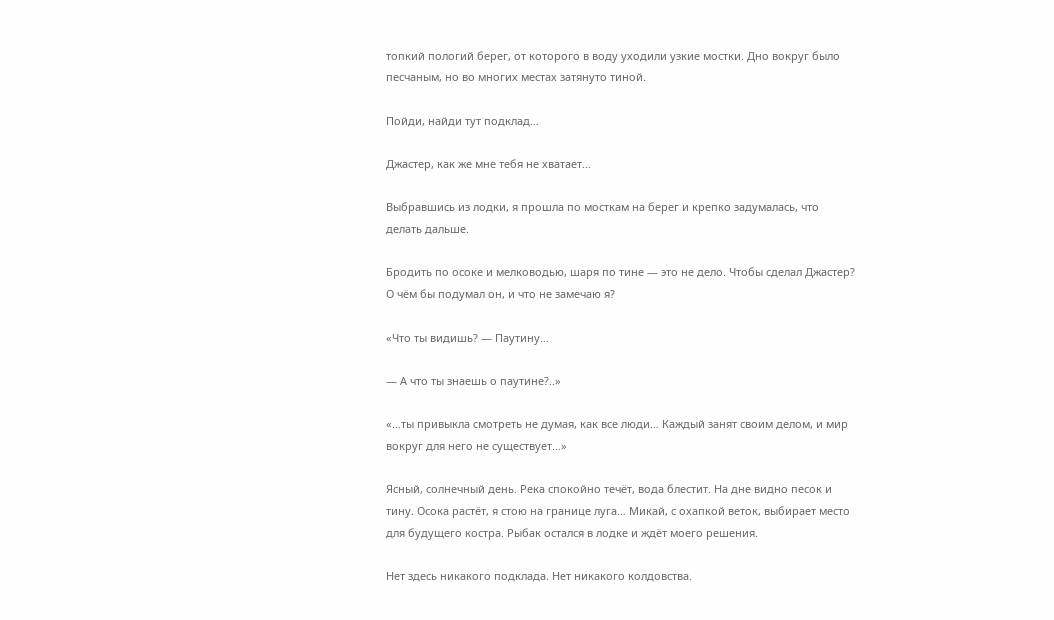топкий пологий берег, от которого в воду уходили узкие мостки. Дно вокруг было песчаным, но во многих местах затянуто тиной.

Пойди, найди тут подклад…

Джастер, как же мне тебя не хватает…

Выбравшись из лодки, я прошла по мосткам на берег и крепко задумалась, что делать дальше.

Бродить по осоке и мелководью, шаря по тине — это не дело. Чтобы сделал Джастер? О чём бы подумал он, и что не замечаю я?

«Что ты видишь? — Паутину…

— А что ты знаешь о паутине?..»

«…ты привыкла смотреть не думая, как все люди… Каждый занят своим делом, и мир вокруг для него не существует…»

Ясный, солнечный день. Река спокойно течёт, вода блестит. На дне видно песок и тину. Осока растёт, я стою на границе луга… Микай, с охапкой веток, выбирает место для будущего костра. Рыбак остался в лодке и ждёт моего решения.

Нет здесь никакого подклада. Нет никакого колдовства.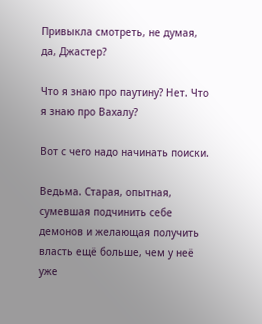Привыкла смотреть, не думая, да, Джастер?

Что я знаю про паутину? Нет. Что я знаю про Вахалу?

Вот с чего надо начинать поиски.

Ведьма. Старая, опытная, сумевшая подчинить себе демонов и желающая получить власть ещё больше, чем у неё уже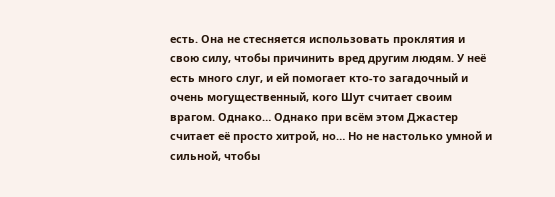есть. Она не стесняется использовать проклятия и свою силу, чтобы причинить вред другим людям. У неё есть много слуг, и ей помогает кто-то загадочный и очень могущественный, кого Шут считает своим врагом. Однако… Однако при всём этом Джастер считает её просто хитрой, но… Но не настолько умной и сильной, чтобы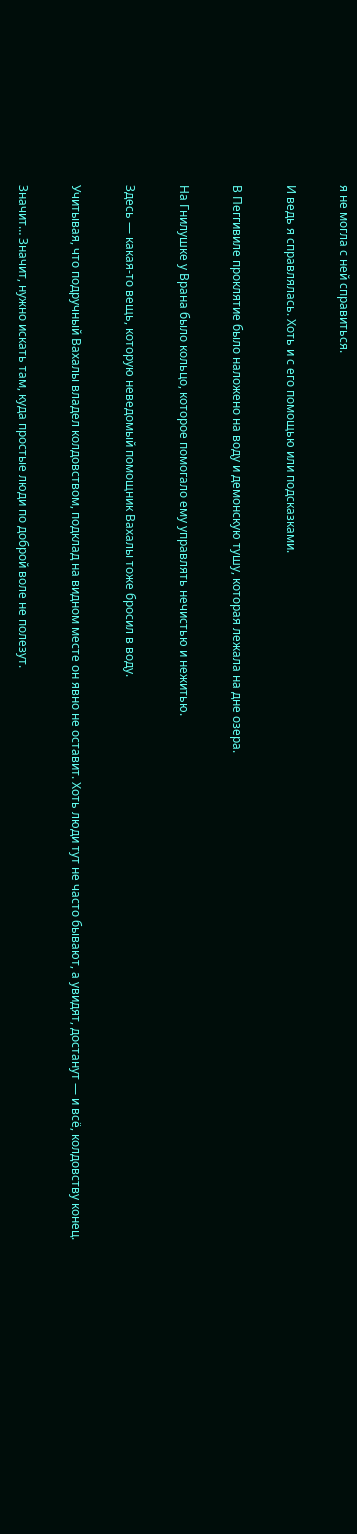я не могла с ней справиться.

И ведь я справлялась. Хоть и с его помощью или подсказками.

В Пеггивиле проклятие было наложено на воду и демонскую тушу, которая лежала на дне озера.

На Гнилушке у Врана было кольцо, которое помогало ему управлять нечистью и нежитью.

Здесь — какая-то вещь, которую неведомый помощник Вахалы тоже бросил в воду.

Учитывая, что подручный Вахалы владел колдовством, подклад на видном месте он явно не оставит. Хоть люди тут не часто бывают, а увидят, достанут — и всё, колдовству конец.

Значит… Значит, нужно искать там, куда простые люди по доброй воле не полезут.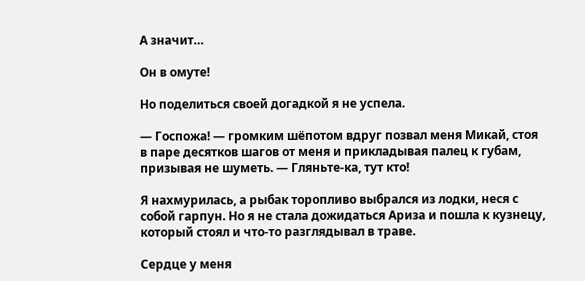А значит…

Он в омуте!

Но поделиться своей догадкой я не успела.

— Госпожа! — громким шёпотом вдруг позвал меня Микай, стоя в паре десятков шагов от меня и прикладывая палец к губам, призывая не шуметь. — Гляньте-ка, тут кто!

Я нахмурилась, а рыбак торопливо выбрался из лодки, неся с собой гарпун. Но я не стала дожидаться Ариза и пошла к кузнецу, который стоял и что-то разглядывал в траве.

Сердце у меня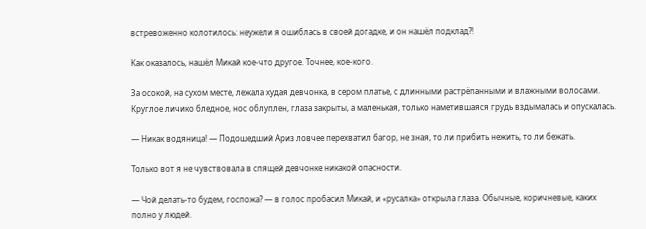встревоженно колотилось: неужели я ошиблась в своей догадке, и он нашёл подклад?!

Как оказалось, нашёл Микай кое-что другое. Точнее, кое-кого.

За осокой, на сухом месте, лежала худая девчонка, в сером платье, с длинными растрёпанными и влажными волосами. Круглое личико бледное, нос облуплен, глаза закрыты, а маленькая, только наметившаяся грудь вздымалась и опускалась.

— Никак водяница! — Подошедший Ариз ловчее перехватил багор, не зная, то ли прибить нежить, то ли бежать.

Только вот я не чувствовала в спящей девчонке никакой опасности.

— Чой делать-то будем, госпожа? — в голос пробасил Микай, и «русалка» открыла глаза. Обычные, коричневые, каких полно у людей.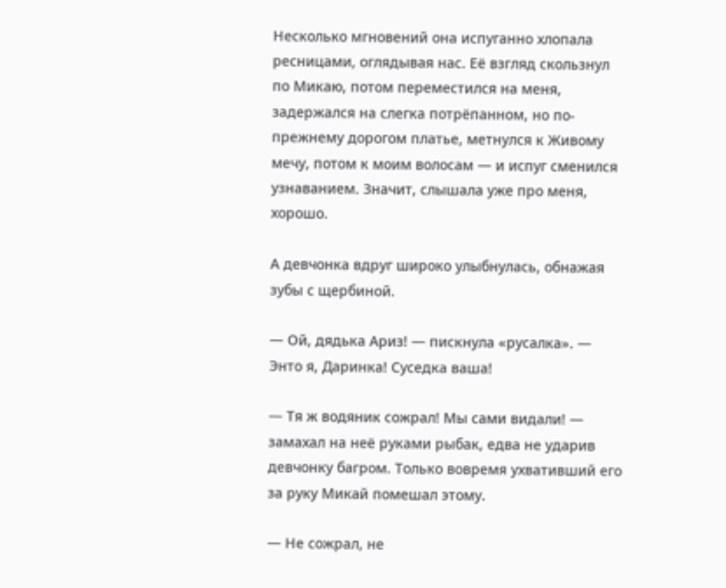Несколько мгновений она испуганно хлопала ресницами, оглядывая нас. Её взгляд скользнул по Микаю, потом переместился на меня, задержался на слегка потрёпанном, но по-прежнему дорогом платье, метнулся к Живому мечу, потом к моим волосам — и испуг сменился узнаванием. Значит, слышала уже про меня, хорошо.

А девчонка вдруг широко улыбнулась, обнажая зубы с щербиной.

— Ой, дядька Ариз! — пискнула «русалка». — Энто я, Даринка! Суседка ваша!

— Тя ж водяник сожрал! Мы сами видали! — замахал на неё руками рыбак, едва не ударив девчонку багром. Только вовремя ухвативший его за руку Микай помешал этому.

— Не сожрал, не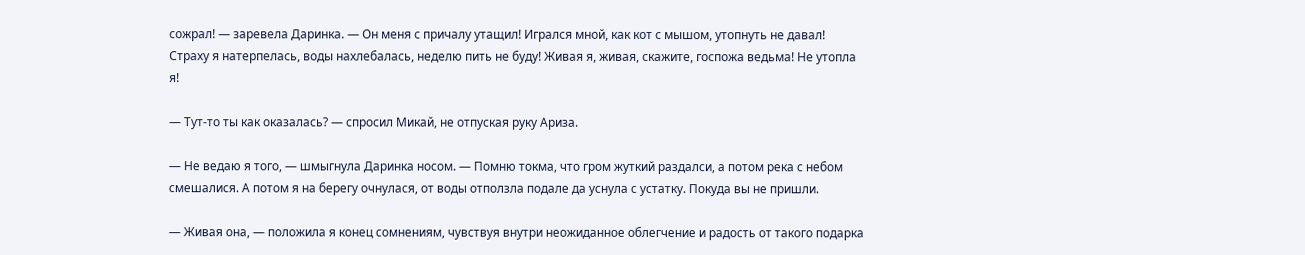сожрал! — заревела Даринка. — Он меня с причалу утащил! Игрался мной, как кот с мышом, утопнуть не давал! Страху я натерпелась, воды нахлебалась, неделю пить не буду! Живая я, живая, скажите, госпожа ведьма! Не утопла я!

— Тут-то ты как оказалась? — спросил Микай, не отпуская руку Ариза.

— Не ведаю я того, — шмыгнула Даринка носом. — Помню токма, что гром жуткий раздалси, а потом река с небом смешалися. А потом я на берегу очнулася, от воды отползла подале да уснула с устатку. Покуда вы не пришли.

— Живая она, — положила я конец сомнениям, чувствуя внутри неожиданное облегчение и радость от такого подарка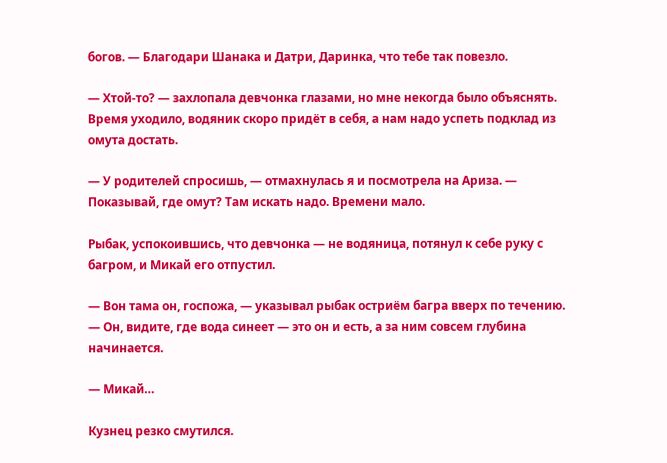богов. — Благодари Шанака и Датри, Даринка, что тебе так повезло.

— Хтой-то? — захлопала девчонка глазами, но мне некогда было объяснять. Время уходило, водяник скоро придёт в себя, а нам надо успеть подклад из омута достать.

— У родителей спросишь, — отмахнулась я и посмотрела на Ариза. — Показывай, где омут? Там искать надо. Времени мало.

Рыбак, успокоившись, что девчонка — не водяница, потянул к себе руку с багром, и Микай его отпустил.

— Вон тама он, госпожа, — указывал рыбак остриём багра вверх по течению. — Он, видите, где вода синеет — это он и есть, а за ним совсем глубина начинается.

— Микай…

Кузнец резко смутился.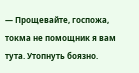— Прощевайте, госпожа, токма не помощник я вам тута. Утопнуть боязно.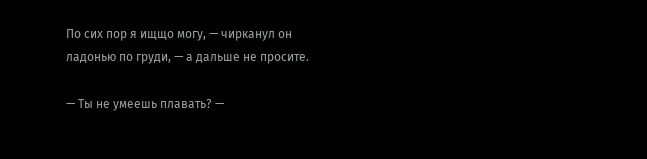По сих пор я ищщо могу, — чирканул он ладонью по груди, — а дальше не просите.

— Ты не умеешь плавать? —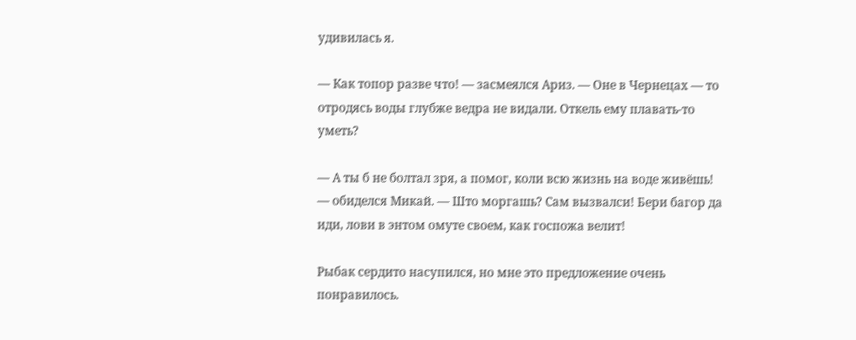удивилась я.

— Как топор разве что! — засмеялся Ариз. — Оне в Чернецах — то отродясь воды глубже ведра не видали. Откель ему плавать-то уметь?

— А ты б не болтал зря, а помог, коли всю жизнь на воде живёшь! — обиделся Микай. — Што моргашь? Сам вызвалси! Бери багор да иди, лови в энтом омуте своем, как госпожа велит!

Рыбак сердито насупился, но мне это предложение очень понравилось.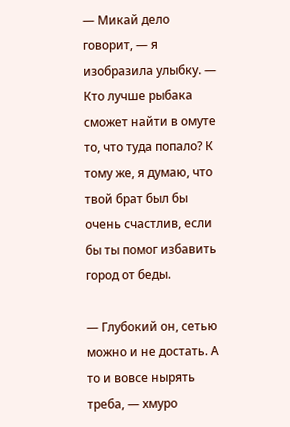— Микай дело говорит, — я изобразила улыбку. — Кто лучше рыбака сможет найти в омуте то, что туда попало? К тому же, я думаю, что твой брат был бы очень счастлив, если бы ты помог избавить город от беды.

— Глубокий он, сетью можно и не достать. А то и вовсе нырять треба, — хмуро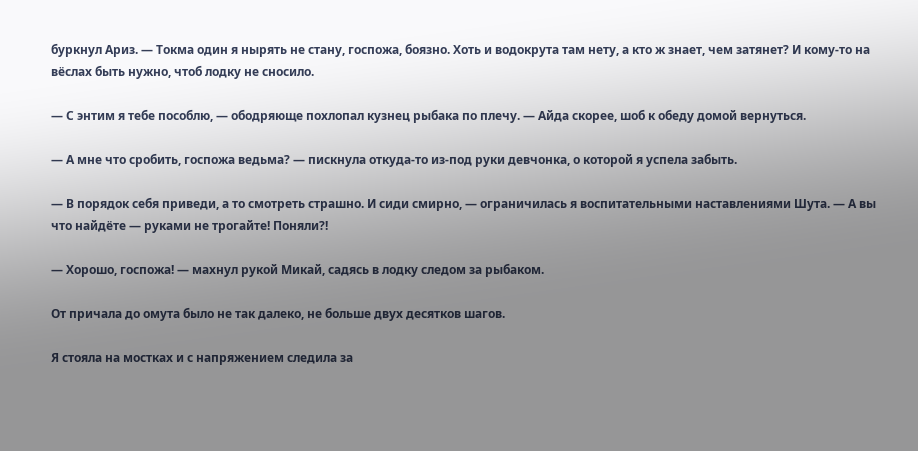буркнул Ариз. — Токма один я нырять не стану, госпожа, боязно. Хоть и водокрута там нету, а кто ж знает, чем затянет? И кому-то на вёслах быть нужно, чтоб лодку не сносило.

— С энтим я тебе пособлю, — ободряюще похлопал кузнец рыбака по плечу. — Айда скорее, шоб к обеду домой вернуться.

— А мне что сробить, госпожа ведьма? — пискнула откуда-то из-под руки девчонка, о которой я успела забыть.

— В порядок себя приведи, а то смотреть страшно. И сиди смирно, — ограничилась я воспитательными наставлениями Шута. — А вы что найдёте — руками не трогайте! Поняли?!

— Хорошо, госпожа! — махнул рукой Микай, садясь в лодку следом за рыбаком.

От причала до омута было не так далеко, не больше двух десятков шагов.

Я стояла на мостках и с напряжением следила за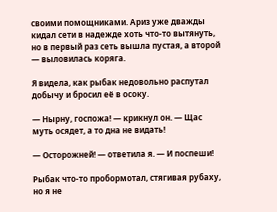своими помощниками. Ариз уже дважды кидал сети в надежде хоть что-то вытянуть, но в первый раз сеть вышла пустая, а второй — выловилась коряга.

Я видела, как рыбак недовольно распутал добычу и бросил её в осоку.

— Нырну, госпожа! — крикнул он. — Щас муть осядет, а то дна не видать!

— Осторожней! — ответила я. — И поспеши!

Рыбак что-то пробормотал, стягивая рубаху, но я не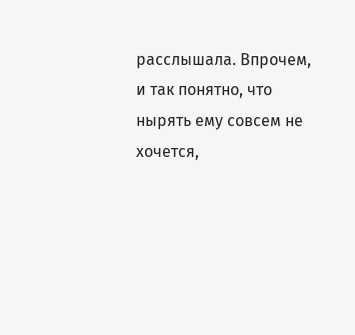расслышала. Впрочем, и так понятно, что нырять ему совсем не хочется,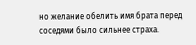но желание обелить имя брата перед соседями было сильнее страха.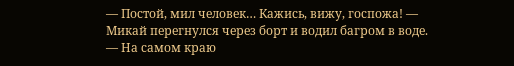— Постой, мил человек… Кажись, вижу, госпожа! — Микай перегнулся через борт и водил багром в воде. — На самом краю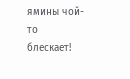ямины чой-то блескает!